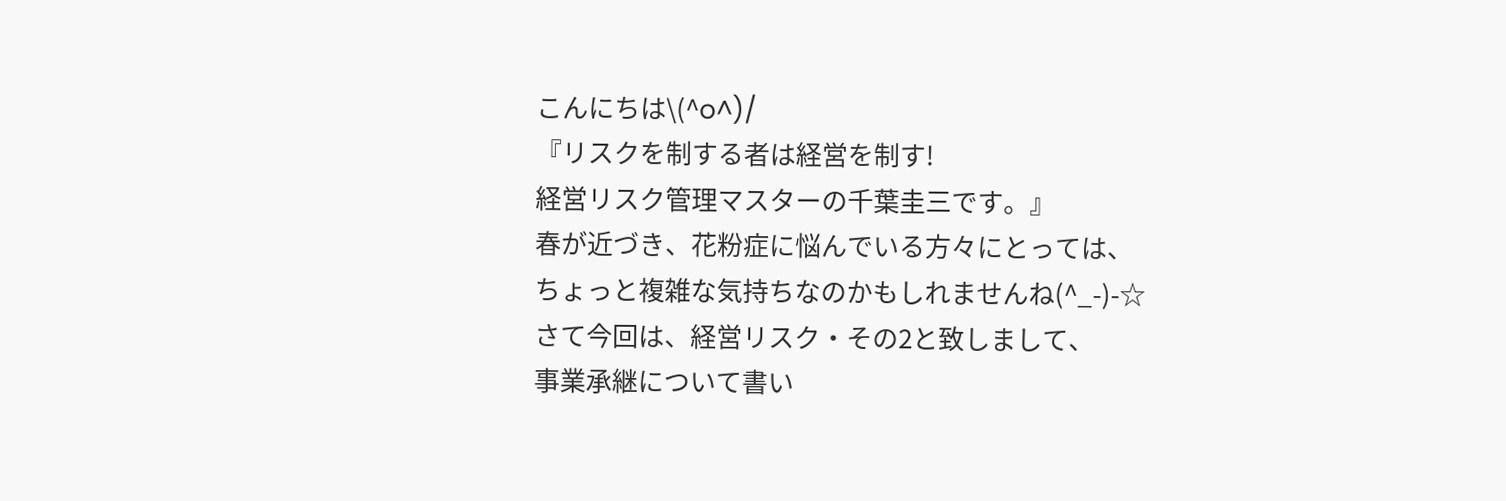こんにちは\(^o^)/
『リスクを制する者は経営を制す!
経営リスク管理マスターの千葉圭三です。』
春が近づき、花粉症に悩んでいる方々にとっては、
ちょっと複雑な気持ちなのかもしれませんね(^_-)-☆
さて今回は、経営リスク・その2と致しまして、
事業承継について書い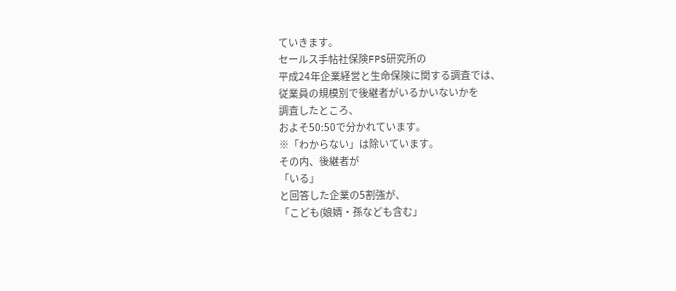ていきます。
セールス手帖社保険FPS研究所の
平成24年企業経営と生命保険に関する調査では、
従業員の規模別で後継者がいるかいないかを
調査したところ、
およそ50:50で分かれています。
※「わからない」は除いています。
その内、後継者が
「いる」
と回答した企業の5割強が、
「こども(娘婿・孫なども含む」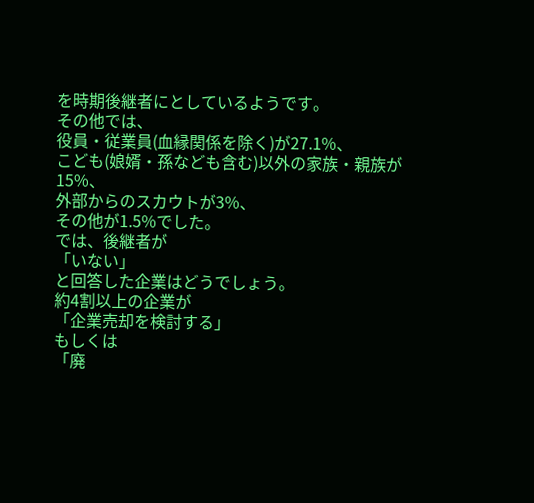を時期後継者にとしているようです。
その他では、
役員・従業員(血縁関係を除く)が27.1%、
こども(娘婿・孫なども含む)以外の家族・親族が15%、
外部からのスカウトが3%、
その他が1.5%でした。
では、後継者が
「いない」
と回答した企業はどうでしょう。
約4割以上の企業が
「企業売却を検討する」
もしくは
「廃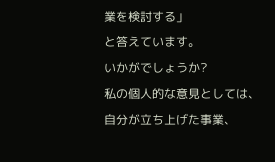業を検討する」
と答えています。
いかがでしょうか?
私の個人的な意見としては、
自分が立ち上げた事業、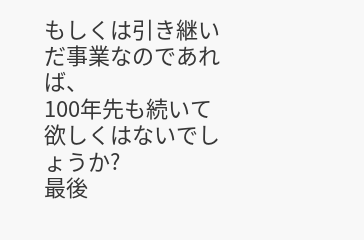もしくは引き継いだ事業なのであれば、
100年先も続いて欲しくはないでしょうか?
最後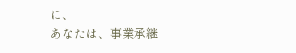に、
あなたは、事業承継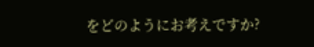をどのようにお考えですか?